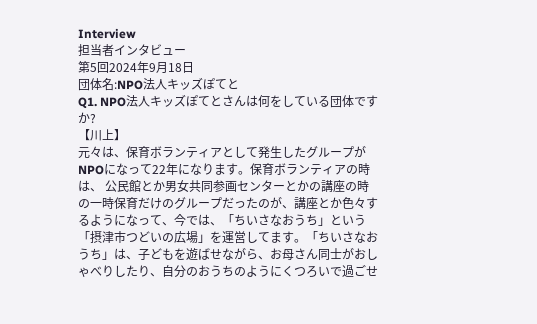Interview
担当者インタビュー
第5回2024年9月18日
団体名:NPO法人キッズぽてと
Q1. NPO法人キッズぽてとさんは何をしている団体ですか?
【川上】
元々は、保育ボランティアとして発生したグループがNPOになって22年になります。保育ボランティアの時は、 公民館とか男女共同参画センターとかの講座の時の一時保育だけのグループだったのが、講座とか色々するようになって、今では、「ちいさなおうち」という「摂津市つどいの広場」を運営してます。「ちいさなおうち」は、子どもを遊ばせながら、お母さん同士がおしゃべりしたり、自分のおうちのようにくつろいで過ごせ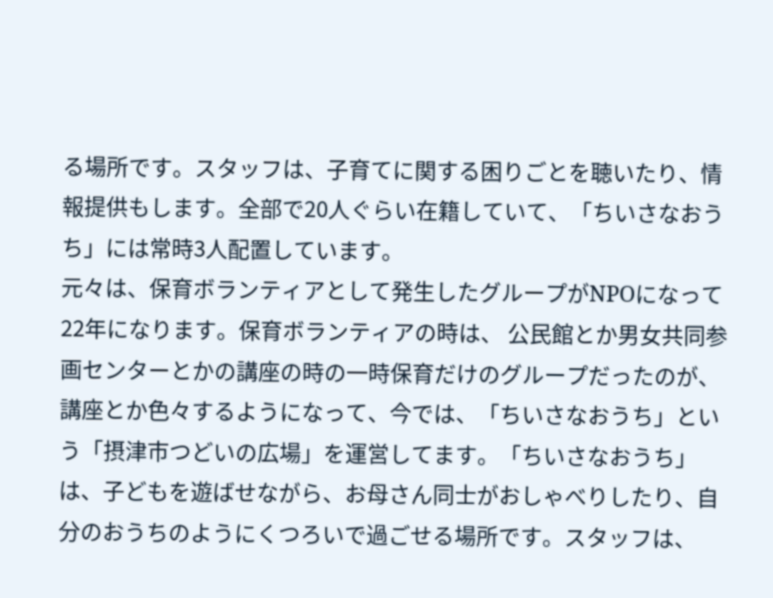る場所です。スタッフは、子育てに関する困りごとを聴いたり、情報提供もします。全部で20人ぐらい在籍していて、「ちいさなおうち」には常時3人配置しています。
元々は、保育ボランティアとして発生したグループがNPOになって22年になります。保育ボランティアの時は、 公民館とか男女共同参画センターとかの講座の時の一時保育だけのグループだったのが、講座とか色々するようになって、今では、「ちいさなおうち」という「摂津市つどいの広場」を運営してます。「ちいさなおうち」は、子どもを遊ばせながら、お母さん同士がおしゃべりしたり、自分のおうちのようにくつろいで過ごせる場所です。スタッフは、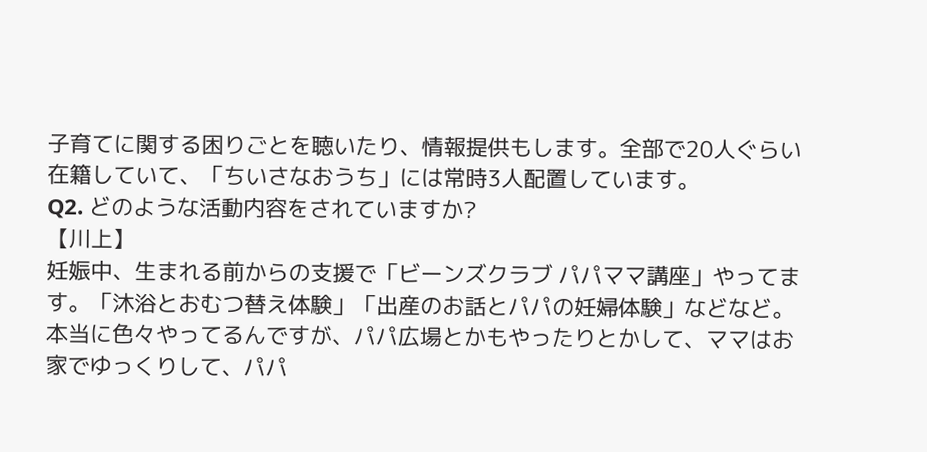子育てに関する困りごとを聴いたり、情報提供もします。全部で20人ぐらい在籍していて、「ちいさなおうち」には常時3人配置しています。
Q2. どのような活動内容をされていますか?
【川上】
妊娠中、生まれる前からの支援で「ビーンズクラブ パパママ講座」やってます。「沐浴とおむつ替え体験」「出産のお話とパパの妊婦体験」などなど。本当に色々やってるんですが、パパ広場とかもやったりとかして、ママはお家でゆっくりして、パパ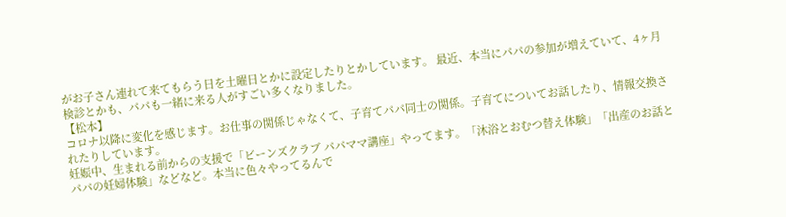がお子さん連れて来てもらう日を土曜日とかに設定したりとかしています。 最近、本当にパパの参加が増えていて、4ヶ月検診とかも、パパも一緒に来る人がすごい多くなりました。
【松本】
コロナ以降に変化を感じます。お仕事の関係じゃなくて、子育てパパ同士の関係。子育てについてお話したり、情報交換されたりしています。
妊娠中、生まれる前からの支援で「ビーンズクラブ パパママ講座」やってます。「沐浴とおむつ替え体験」「出産のお話とパパの妊婦体験」などなど。本当に色々やってるんで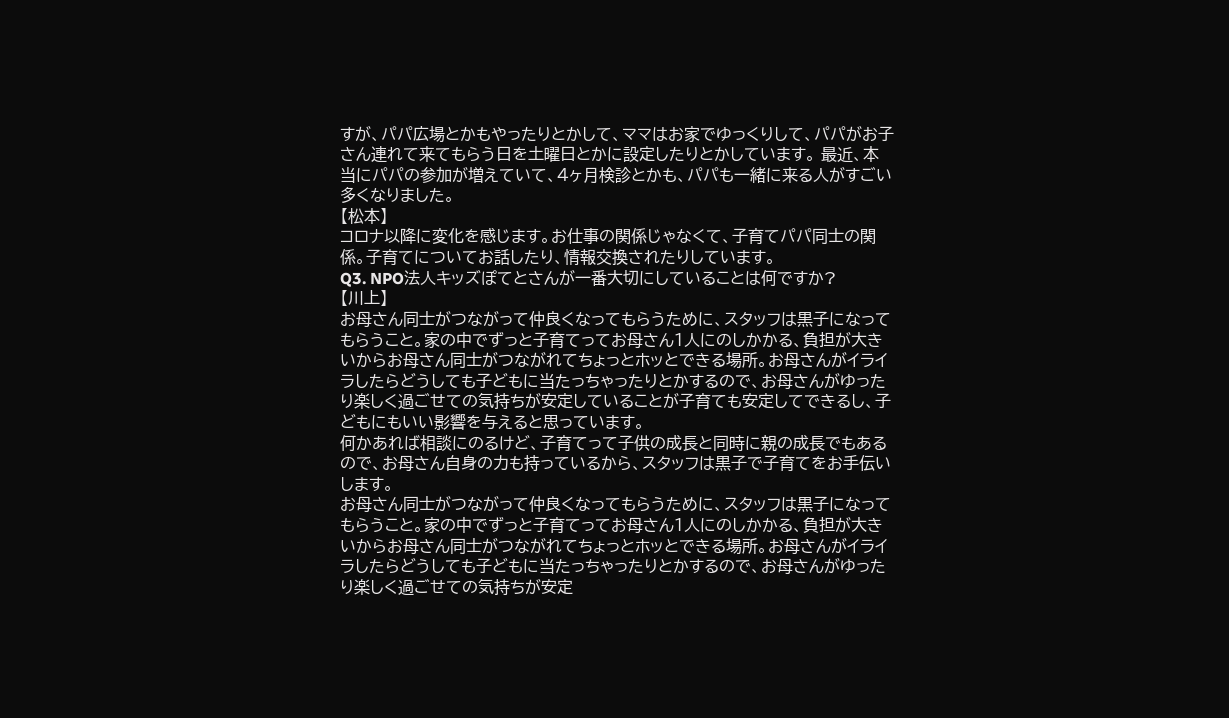すが、パパ広場とかもやったりとかして、ママはお家でゆっくりして、パパがお子さん連れて来てもらう日を土曜日とかに設定したりとかしています。 最近、本当にパパの参加が増えていて、4ヶ月検診とかも、パパも一緒に来る人がすごい多くなりました。
【松本】
コロナ以降に変化を感じます。お仕事の関係じゃなくて、子育てパパ同士の関係。子育てについてお話したり、情報交換されたりしています。
Q3. NPO法人キッズぽてとさんが一番大切にしていることは何ですか?
【川上】
お母さん同士がつながって仲良くなってもらうために、スタッフは黒子になってもらうこと。家の中でずっと子育てってお母さん1人にのしかかる、負担が大きいからお母さん同士がつながれてちょっとホッとできる場所。お母さんがイライラしたらどうしても子どもに当たっちゃったりとかするので、お母さんがゆったり楽しく過ごせての気持ちが安定していることが子育ても安定してできるし、子どもにもいい影響を与えると思っています。
何かあれば相談にのるけど、子育てって子供の成長と同時に親の成長でもあるので、お母さん自身の力も持っているから、スタッフは黒子で子育てをお手伝いします。
お母さん同士がつながって仲良くなってもらうために、スタッフは黒子になってもらうこと。家の中でずっと子育てってお母さん1人にのしかかる、負担が大きいからお母さん同士がつながれてちょっとホッとできる場所。お母さんがイライラしたらどうしても子どもに当たっちゃったりとかするので、お母さんがゆったり楽しく過ごせての気持ちが安定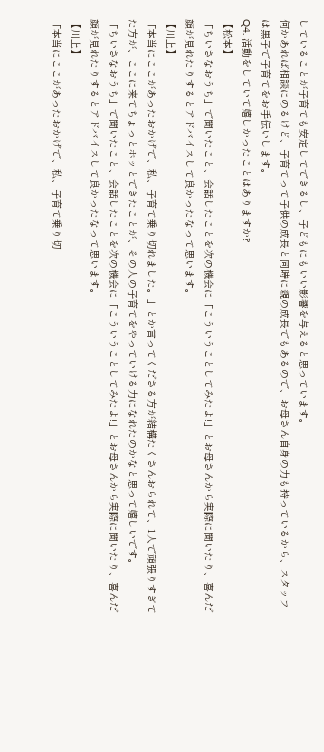していることが子育ても安定してできるし、子どもにもいい影響を与えると思っています。
何かあれば相談にのるけど、子育てって子供の成長と同時に親の成長でもあるので、お母さん自身の力も持っているから、スタッフは黒子で子育てをお手伝いします。
Q4. 活動をしていて嬉しかったことはありますか?
【松本】
「ちいさなおうち」で聞いたこと、会話したことを次の機会に「こういうことしてみたよ!」とお母さんから実際に聞いたり、喜んだ顔が見れたりするとアドバイスして良かったなって思います。
【川上】
「本当にここがあったおかげで、私、子育て乗り切れました。」とか言ってくださる方が結構たくさんおられて、1人で頑張りすぎてた方が、ここに来てちょっとホッとできたことが、その人の子育てをやっていける力になれたのかなと思って嬉しいです。
「ちいさなおうち」で聞いたこと、会話したことを次の機会に「こういうことしてみたよ!」とお母さんから実際に聞いたり、喜んだ顔が見れたりするとアドバイスして良かったなって思います。
【川上】
「本当にここがあったおかげで、私、子育て乗り切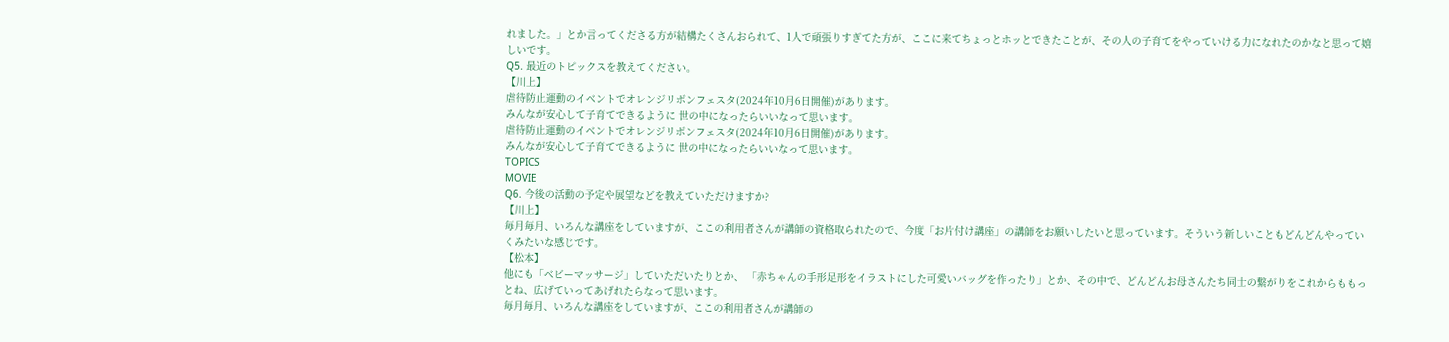れました。」とか言ってくださる方が結構たくさんおられて、1人で頑張りすぎてた方が、ここに来てちょっとホッとできたことが、その人の子育てをやっていける力になれたのかなと思って嬉しいです。
Q5. 最近のトピックスを教えてください。
【川上】
虐待防止運動のイベントでオレンジリボンフェスタ(2024年10月6日開催)があります。
みんなが安心して子育てできるように 世の中になったらいいなって思います。
虐待防止運動のイベントでオレンジリボンフェスタ(2024年10月6日開催)があります。
みんなが安心して子育てできるように 世の中になったらいいなって思います。
TOPICS
MOVIE
Q6. 今後の活動の予定や展望などを教えていただけますか?
【川上】
毎月毎月、いろんな講座をしていますが、ここの利用者さんが講師の資格取られたので、今度「お片付け講座」の講師をお願いしたいと思っています。そういう新しいこともどんどんやっていくみたいな感じです。
【松本】
他にも「ベビーマッサージ」していただいたりとか、 「赤ちゃんの手形足形をイラストにした可愛いバッグを作ったり」とか、その中で、どんどんお母さんたち同士の繋がりをこれからももっとね、広げていってあげれたらなって思います。
毎月毎月、いろんな講座をしていますが、ここの利用者さんが講師の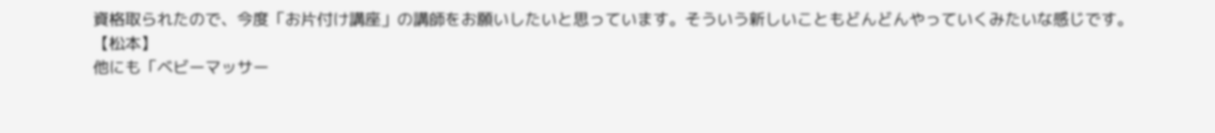資格取られたので、今度「お片付け講座」の講師をお願いしたいと思っています。そういう新しいこともどんどんやっていくみたいな感じです。
【松本】
他にも「ベビーマッサー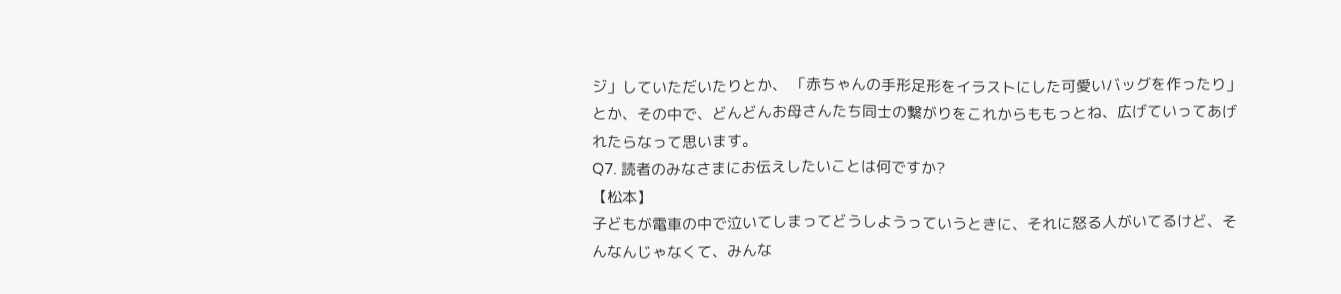ジ」していただいたりとか、 「赤ちゃんの手形足形をイラストにした可愛いバッグを作ったり」とか、その中で、どんどんお母さんたち同士の繋がりをこれからももっとね、広げていってあげれたらなって思います。
Q7. 読者のみなさまにお伝えしたいことは何ですか?
【松本】
子どもが電車の中で泣いてしまってどうしようっていうときに、それに怒る人がいてるけど、そんなんじゃなくて、みんな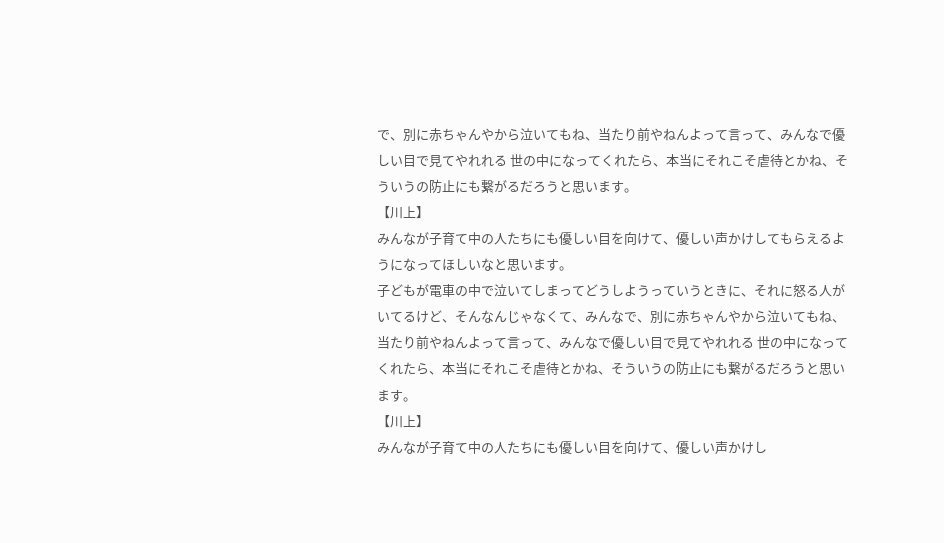で、別に赤ちゃんやから泣いてもね、当たり前やねんよって言って、みんなで優しい目で見てやれれる 世の中になってくれたら、本当にそれこそ虐待とかね、そういうの防止にも繋がるだろうと思います。
【川上】
みんなが子育て中の人たちにも優しい目を向けて、優しい声かけしてもらえるようになってほしいなと思います。
子どもが電車の中で泣いてしまってどうしようっていうときに、それに怒る人がいてるけど、そんなんじゃなくて、みんなで、別に赤ちゃんやから泣いてもね、当たり前やねんよって言って、みんなで優しい目で見てやれれる 世の中になってくれたら、本当にそれこそ虐待とかね、そういうの防止にも繋がるだろうと思います。
【川上】
みんなが子育て中の人たちにも優しい目を向けて、優しい声かけし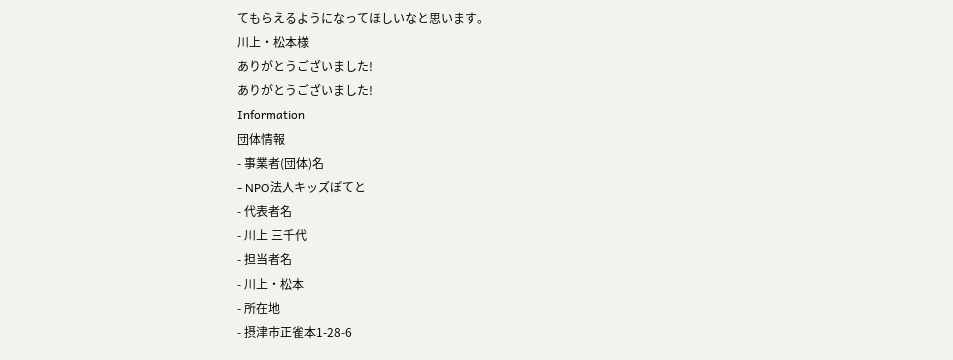てもらえるようになってほしいなと思います。
川上・松本様
ありがとうございました!
ありがとうございました!
Information
団体情報
- 事業者(団体)名
- NPO法人キッズぽてと
- 代表者名
- 川上 三千代
- 担当者名
- 川上・松本
- 所在地
- 摂津市正雀本1-28-6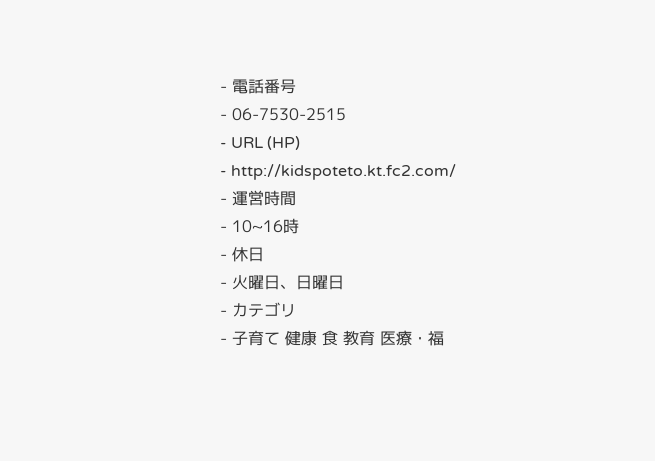- 電話番号
- 06-7530-2515
- URL (HP)
- http://kidspoteto.kt.fc2.com/
- 運営時間
- 10~16時
- 休日
- 火曜日、日曜日
- カテゴリ
- 子育て 健康 食 教育 医療・福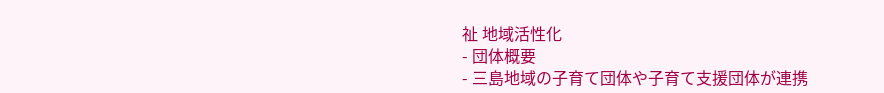祉 地域活性化
- 団体概要
- 三島地域の子育て団体や子育て支援団体が連携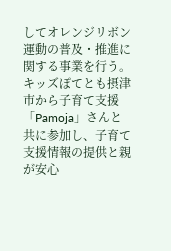してオレンジリボン運動の普及・推進に関する事業を行う。キッズぽてとも摂津市から子育て支援「Pamoja」さんと共に参加し、子育て支援情報の提供と親が安心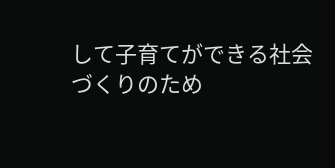して子育てができる社会づくりのため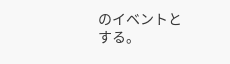のイベントとする。